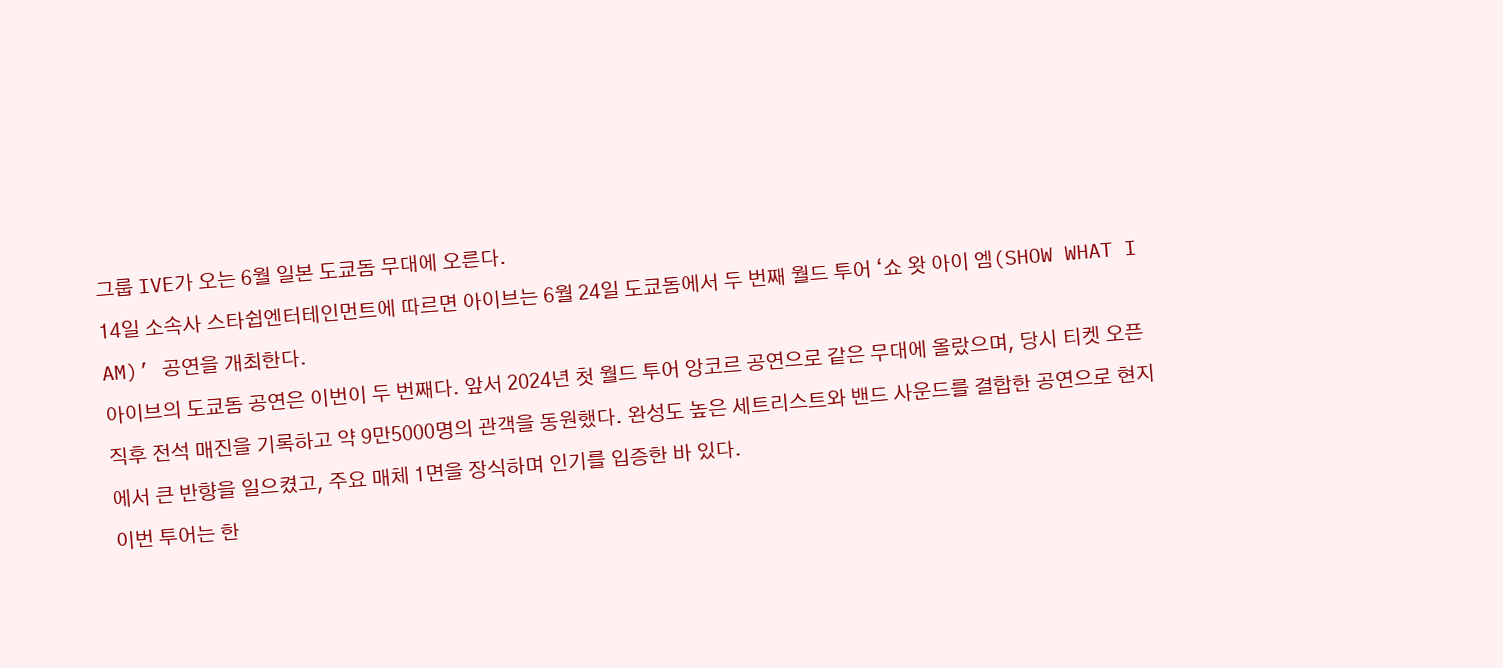그룹 IVE가 오는 6월 일본 도쿄돔 무대에 오른다.
14일 소속사 스타쉽엔터테인먼트에 따르면 아이브는 6월 24일 도쿄돔에서 두 번째 월드 투어 ‘쇼 왓 아이 엠(SHOW WHAT I AM)’ 공연을 개최한다.
아이브의 도쿄돔 공연은 이번이 두 번째다. 앞서 2024년 첫 월드 투어 앙코르 공연으로 같은 무대에 올랐으며, 당시 티켓 오픈 직후 전석 매진을 기록하고 약 9만5000명의 관객을 동원했다. 완성도 높은 세트리스트와 밴드 사운드를 결합한 공연으로 현지에서 큰 반향을 일으켰고, 주요 매체 1면을 장식하며 인기를 입증한 바 있다.
이번 투어는 한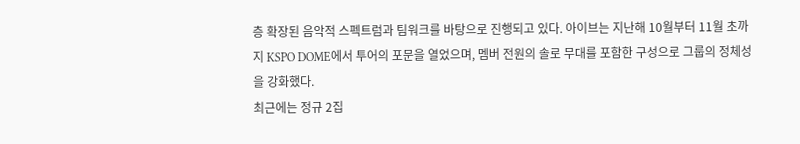층 확장된 음악적 스펙트럼과 팀워크를 바탕으로 진행되고 있다. 아이브는 지난해 10월부터 11월 초까지 KSPO DOME에서 투어의 포문을 열었으며, 멤버 전원의 솔로 무대를 포함한 구성으로 그룹의 정체성을 강화했다.
최근에는 정규 2집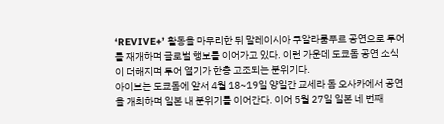‘REVIVE+’ 활동을 마무리한 뒤 말레이시아 쿠알라룸푸르 공연으로 투어를 재개하며 글로벌 행보를 이어가고 있다. 이런 가운데 도쿄돔 공연 소식이 더해지며 투어 열기가 한층 고조되는 분위기다.
아이브는 도쿄돔에 앞서 4월 18~19일 양일간 교세라 돔 오사카에서 공연을 개최하며 일본 내 분위기를 이어간다. 이어 5월 27일 일본 네 번째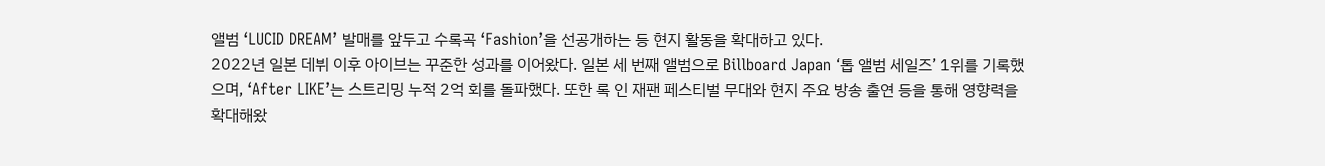앨범 ‘LUCID DREAM’ 발매를 앞두고 수록곡 ‘Fashion’을 선공개하는 등 현지 활동을 확대하고 있다.
2022년 일본 데뷔 이후 아이브는 꾸준한 성과를 이어왔다. 일본 세 번째 앨범으로 Billboard Japan ‘톱 앨범 세일즈’ 1위를 기록했으며, ‘After LIKE’는 스트리밍 누적 2억 회를 돌파했다. 또한 록 인 재팬 페스티벌 무대와 현지 주요 방송 출연 등을 통해 영향력을 확대해왔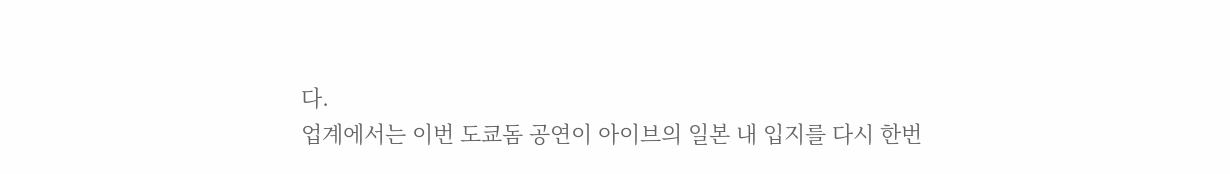다.
업계에서는 이번 도쿄돔 공연이 아이브의 일본 내 입지를 다시 한번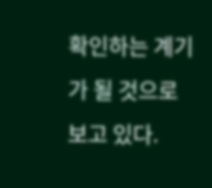확인하는 계기가 될 것으로 보고 있다.